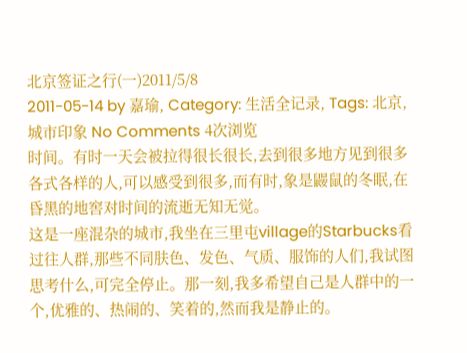北京签证之行(一)2011/5/8
2011-05-14 by 嘉瑜, Category: 生活全记录, Tags: 北京, 城市印象 No Comments 4次浏览
时间。有时一天会被拉得很长很长,去到很多地方见到很多各式各样的人,可以感受到很多,而有时,象是鼹鼠的冬眠,在昏黑的地窖对时间的流逝无知无觉。
这是一座混杂的城市,我坐在三里屯village的Starbucks看过往人群,那些不同肤色、发色、气质、服饰的人们,我试图思考什么,可完全停止。那一刻,我多希望自己是人群中的一个,优雅的、热闹的、笑着的,然而我是静止的。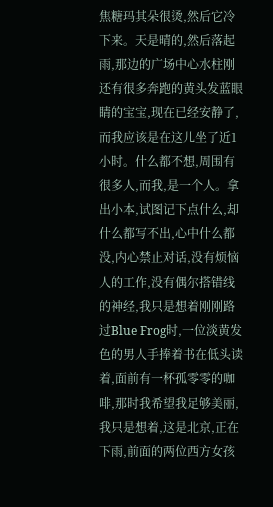焦糖玛其朵很烫,然后它冷下来。天是晴的,然后落起雨,那边的广场中心水柱刚还有很多奔跑的黄头发蓝眼睛的宝宝,现在已经安静了,而我应该是在这儿坐了近1小时。什么都不想,周围有很多人,而我,是一个人。拿出小本,试图记下点什么,却什么都写不出,心中什么都没,内心禁止对话,没有烦恼人的工作,没有偶尔搭错线的神经,我只是想着刚刚路过Blue Frog时,一位淡黄发色的男人手捧着书在低头读着,面前有一杯孤零零的咖啡,那时我希望我足够美丽,我只是想着,这是北京,正在下雨,前面的两位西方女孩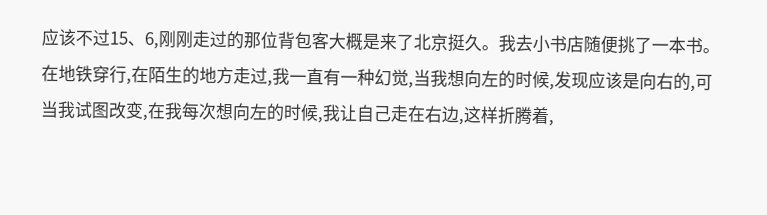应该不过15、6,刚刚走过的那位背包客大概是来了北京挺久。我去小书店随便挑了一本书。
在地铁穿行,在陌生的地方走过,我一直有一种幻觉,当我想向左的时候,发现应该是向右的,可当我试图改变,在我每次想向左的时候,我让自己走在右边,这样折腾着,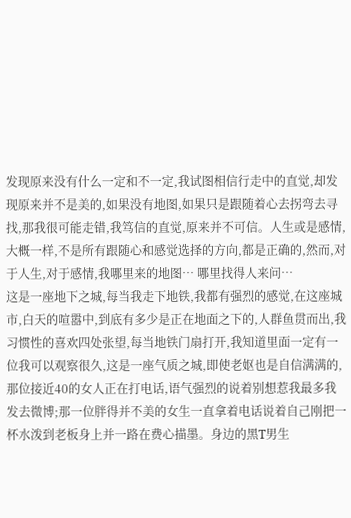发现原来没有什么一定和不一定,我试图相信行走中的直觉,却发现原来并不是美的,如果没有地图,如果只是跟随着心去拐弯去寻找,那我很可能走错,我笃信的直觉,原来并不可信。人生或是感情,大概一样,不是所有跟随心和感觉选择的方向,都是正确的,然而,对于人生,对于感情,我哪里来的地图… 哪里找得人来问…
这是一座地下之城,每当我走下地铁,我都有强烈的感觉,在这座城市,白天的喧嚣中,到底有多少是正在地面之下的,人群鱼贯而出,我习惯性的喜欢四处张望,每当地铁门扇打开,我知道里面一定有一位我可以观察很久,这是一座气质之城,即使老妪也是自信满满的,那位接近40的女人正在打电话,语气强烈的说着别想惹我最多我发去微博;那一位胖得并不美的女生一直拿着电话说着自己刚把一杯水泼到老板身上并一路在费心描墨。身边的黑T男生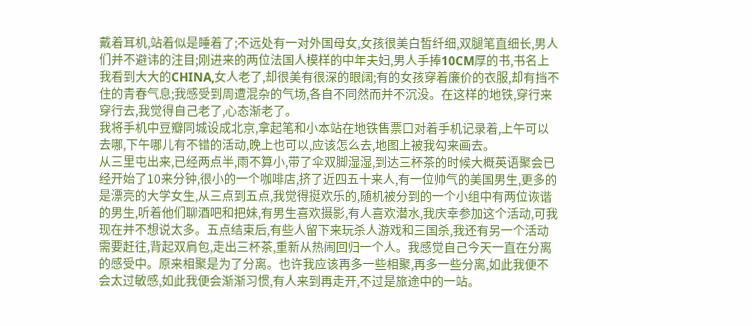戴着耳机,站着似是睡着了;不远处有一对外国母女,女孩很美白皙纤细,双腿笔直细长,男人们并不避讳的注目;刚进来的两位法国人模样的中年夫妇,男人手捧10CM厚的书,书名上我看到大大的CHINA,女人老了,却很美有很深的眼阔;有的女孩穿着廉价的衣服,却有挡不住的青春气息;我感受到周遭混杂的气场,各自不同然而并不沉没。在这样的地铁,穿行来穿行去,我觉得自己老了,心态渐老了。
我将手机中豆瓣同城设成北京,拿起笔和小本站在地铁售票口对着手机记录着,上午可以去哪,下午哪儿有不错的活动,晚上也可以,应该怎么去,地图上被我勾来画去。
从三里屯出来,已经两点半,雨不算小,带了伞双脚湿湿,到达三杯茶的时候大概英语聚会已经开始了10来分钟,很小的一个咖啡店,挤了近四五十来人,有一位帅气的美国男生,更多的是漂亮的大学女生,从三点到五点,我觉得挺欢乐的,随机被分到的一个小组中有两位诙谐的男生,听着他们聊酒吧和把妹,有男生喜欢摄影,有人喜欢潜水,我庆幸参加这个活动,可我现在并不想说太多。五点结束后,有些人留下来玩杀人游戏和三国杀,我还有另一个活动需要赶往,背起双肩包,走出三杯茶,重新从热闹回归一个人。我感觉自己今天一直在分离的感受中。原来相聚是为了分离。也许我应该再多一些相聚,再多一些分离,如此我便不会太过敏感,如此我便会渐渐习惯,有人来到再走开,不过是旅途中的一站。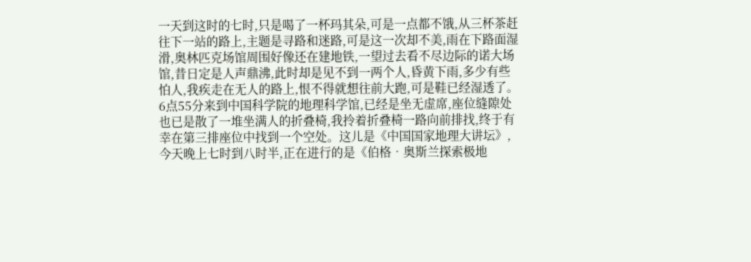一天到这时的七时,只是喝了一杯玛其朵,可是一点都不饿,从三杯茶赶往下一站的路上,主题是寻路和迷路,可是这一次却不美,雨在下路面湿滑,奥林匹克场馆周围好像还在建地铁,一望过去看不尽边际的诺大场馆,昔日定是人声鼎沸,此时却是见不到一两个人,昏黄下雨,多少有些怕人,我疾走在无人的路上,恨不得就想往前大跑,可是鞋已经湿透了。6点55分来到中国科学院的地理科学馆,已经是坐无虚席,座位缝隙处也已是散了一堆坐满人的折叠椅,我拎着折叠椅一路向前排找,终于有幸在第三排座位中找到一个空处。这儿是《中国国家地理大讲坛》,今天晚上七时到八时半,正在进行的是《伯格•奥斯兰探索极地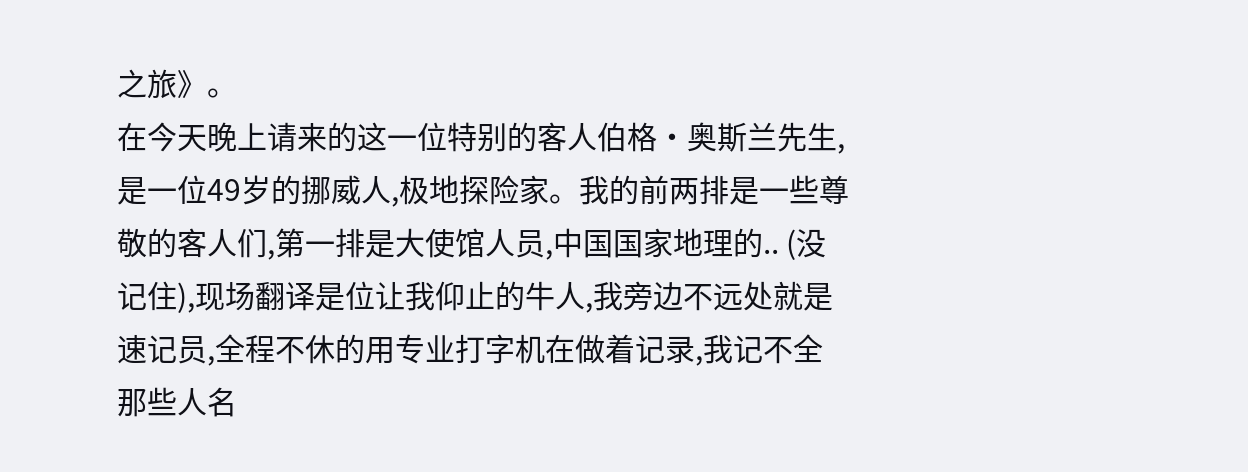之旅》。
在今天晚上请来的这一位特别的客人伯格•奥斯兰先生,是一位49岁的挪威人,极地探险家。我的前两排是一些尊敬的客人们,第一排是大使馆人员,中国国家地理的.. (没记住),现场翻译是位让我仰止的牛人,我旁边不远处就是速记员,全程不休的用专业打字机在做着记录,我记不全那些人名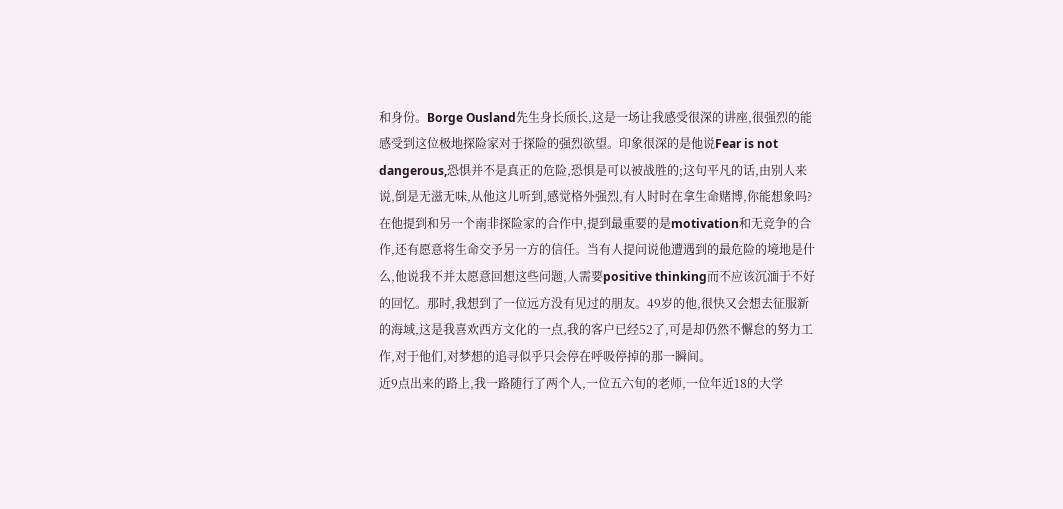和身份。Borge Ousland先生身长颀长,这是一场让我感受很深的讲座,很强烈的能感受到这位极地探险家对于探险的强烈欲望。印象很深的是他说Fear is not dangerous,恐惧并不是真正的危险,恐惧是可以被战胜的;这句平凡的话,由别人来说,倒是无滋无味,从他这儿听到,感觉格外强烈,有人时时在拿生命赌博,你能想象吗? 在他提到和另一个南非探险家的合作中,提到最重要的是motivation和无竞争的合作,还有愿意将生命交予另一方的信任。当有人提问说他遭遇到的最危险的境地是什么,他说我不并太愿意回想这些问题,人需要positive thinking而不应该沉湎于不好的回忆。那时,我想到了一位远方没有见过的朋友。49岁的他,很快又会想去征服新的海域,这是我喜欢西方文化的一点,我的客户已经52了,可是却仍然不懈怠的努力工作,对于他们,对梦想的追寻似乎只会停在呼吸停掉的那一瞬间。
近9点出来的路上,我一路随行了两个人,一位五六旬的老师,一位年近18的大学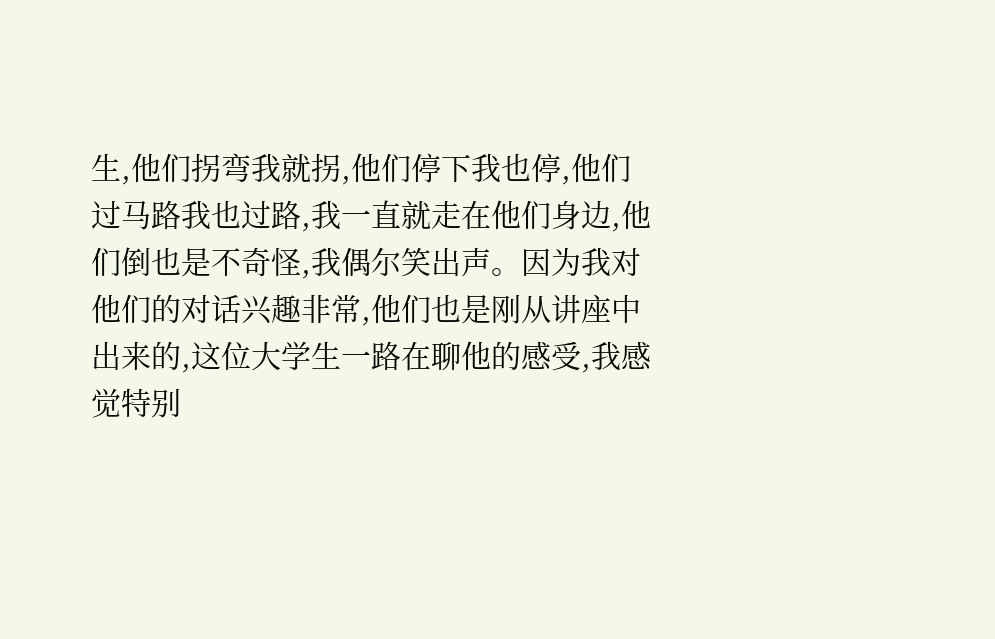生,他们拐弯我就拐,他们停下我也停,他们过马路我也过路,我一直就走在他们身边,他们倒也是不奇怪,我偶尔笑出声。因为我对他们的对话兴趣非常,他们也是刚从讲座中出来的,这位大学生一路在聊他的感受,我感觉特别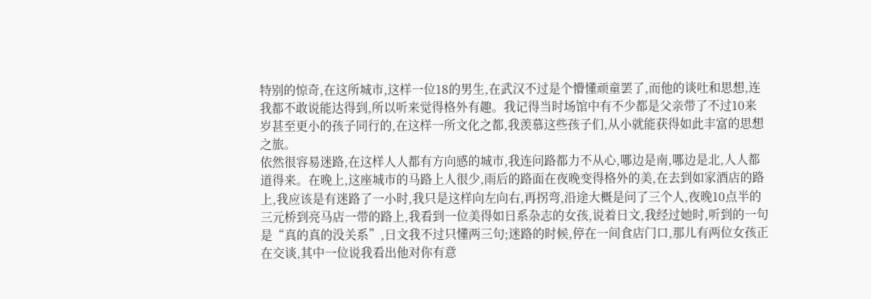特别的惊奇,在这所城市,这样一位18的男生,在武汉不过是个懵懂顽童罢了,而他的谈吐和思想,连我都不敢说能达得到,所以听来觉得格外有趣。我记得当时场馆中有不少都是父亲带了不过10来岁甚至更小的孩子同行的,在这样一所文化之都,我羡慕这些孩子们,从小就能获得如此丰富的思想之旅。
依然很容易迷路,在这样人人都有方向感的城市,我连问路都力不从心,哪边是南,哪边是北,人人都道得来。在晚上,这座城市的马路上人很少,雨后的路面在夜晚变得格外的美,在去到如家酒店的路上,我应该是有迷路了一小时,我只是这样向左向右,再拐弯,沿途大概是问了三个人,夜晚10点半的三元桥到亮马店一带的路上,我看到一位美得如日系杂志的女孩,说着日文,我经过她时,听到的一句是“真的真的没关系”,日文我不过只懂两三句;迷路的时候,停在一间食店门口,那儿有两位女孩正在交谈,其中一位说我看出他对你有意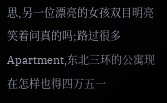思,另一位漂亮的女孩双目明亮笑着问真的吗;路过很多Apartment,东北三环的公寓现在怎样也得四万五一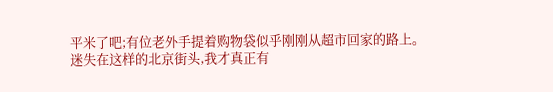平米了吧;有位老外手提着购物袋似乎刚刚从超市回家的路上。迷失在这样的北京街头,我才真正有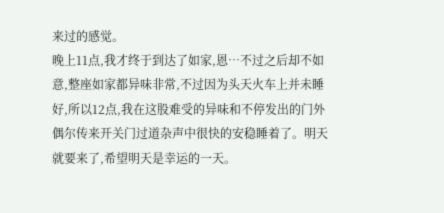来过的感觉。
晚上11点,我才终于到达了如家,恩…不过之后却不如意,整座如家都异味非常,不过因为头天火车上并未睡好,所以12点,我在这股难受的异味和不停发出的门外偶尔传来开关门过道杂声中很快的安稳睡着了。明天就要来了,希望明天是幸运的一天。